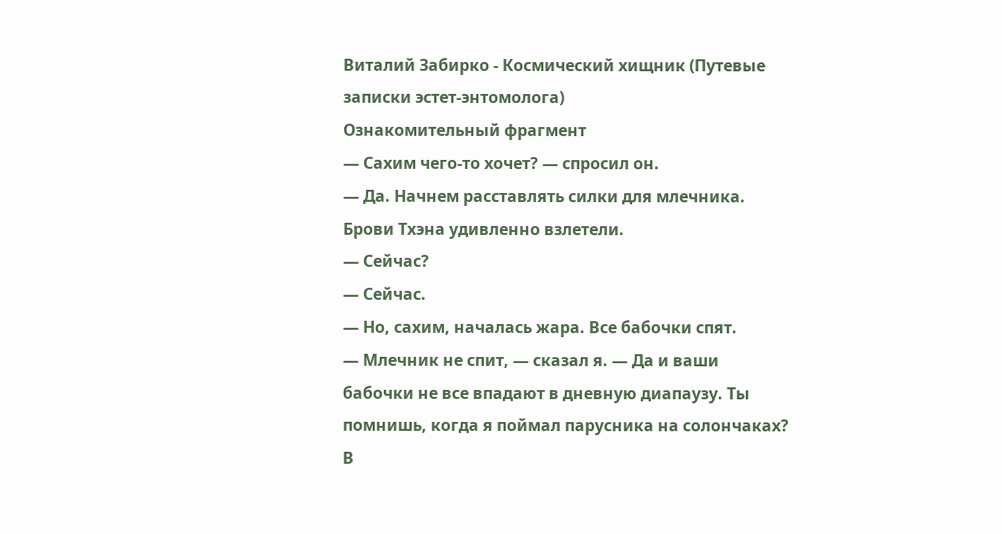Виталий Забирко - Космический хищник (Путевые записки эстет-энтомолога)
Ознакомительный фрагмент
— Сахим чего-то хочет? — спросил он.
— Да. Начнем расставлять силки для млечника.
Брови Тхэна удивленно взлетели.
— Сейчас?
— Сейчас.
— Но, сахим, началась жара. Все бабочки спят.
— Млечник не спит, — сказал я. — Да и ваши бабочки не все впадают в дневную диапаузу. Ты помнишь, когда я поймал парусника на солончаках? В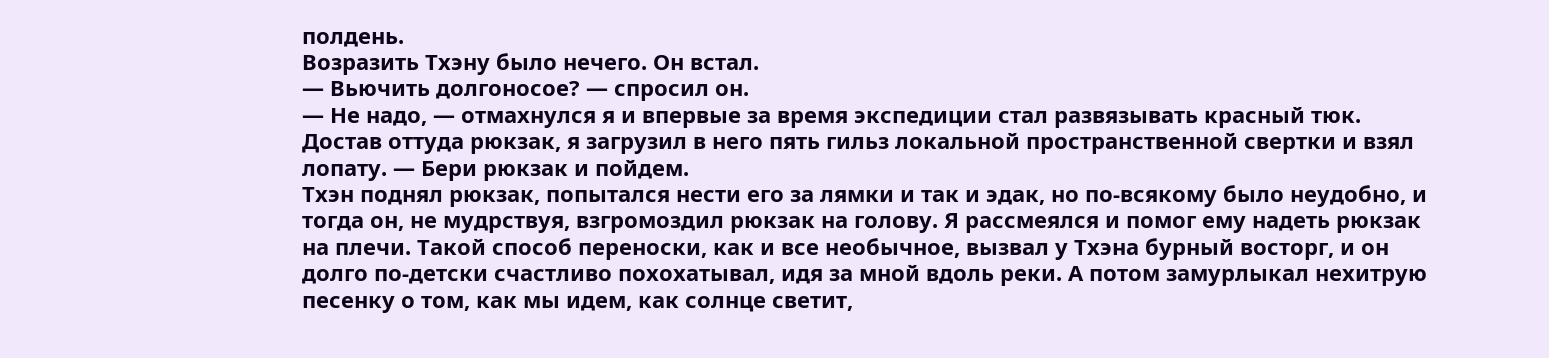полдень.
Возразить Тхэну было нечего. Он встал.
— Вьючить долгоносое? — спросил он.
— Не надо, — отмахнулся я и впервые за время экспедиции стал развязывать красный тюк. Достав оттуда рюкзак, я загрузил в него пять гильз локальной пространственной свертки и взял лопату. — Бери рюкзак и пойдем.
Тхэн поднял рюкзак, попытался нести его за лямки и так и эдак, но по-всякому было неудобно, и тогда он, не мудрствуя, взгромоздил рюкзак на голову. Я рассмеялся и помог ему надеть рюкзак на плечи. Такой способ переноски, как и все необычное, вызвал у Тхэна бурный восторг, и он долго по-детски счастливо похохатывал, идя за мной вдоль реки. А потом замурлыкал нехитрую песенку о том, как мы идем, как солнце светит,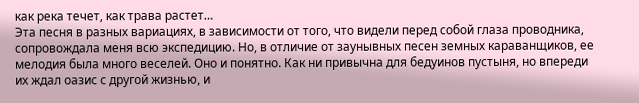как река течет, как трава растет…
Эта песня в разных вариациях, в зависимости от того, что видели перед собой глаза проводника, сопровождала меня всю экспедицию. Но, в отличие от заунывных песен земных караванщиков, ее мелодия была много веселей. Оно и понятно. Как ни привычна для бедуинов пустыня, но впереди их ждал оазис с другой жизнью, и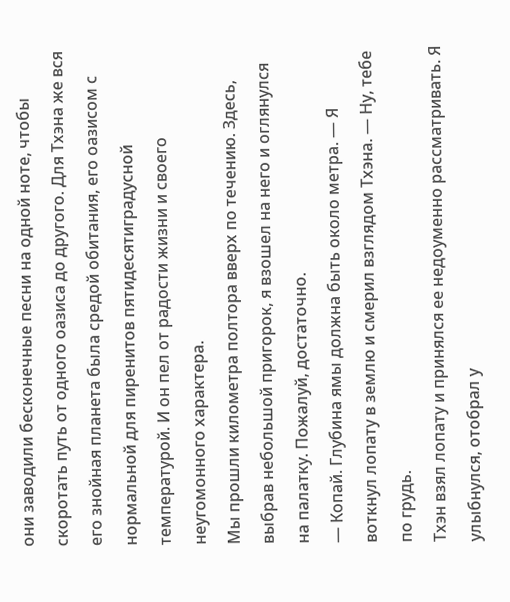они заводили бесконечные песни на одной ноте, чтобы скоротать путь от одного оазиса до другого. Для Тхэна же вся его знойная планета была средой обитания, его оазисом с нормальной для пиренитов пятидесятиградусной температурой. И он пел от радости жизни и своего неугомонного характера.
Мы прошли километра полтора вверх по течению. Здесь, выбрав небольшой пригорок, я взошел на него и оглянулся на палатку. Пожалуй, достаточно.
— Копай. Глубина ямы должна быть около метра. — Я воткнул лопату в землю и смерил взглядом Тхэна. — Ну, тебе по грудь.
Тхэн взял лопату и принялся ее недоуменно рассматривать. Я улыбнулся, отобрал у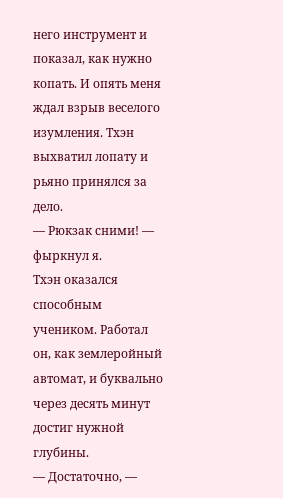него инструмент и показал, как нужно копать. И опять меня ждал взрыв веселого изумления. Тхэн выхватил лопату и рьяно принялся за дело.
— Рюкзак сними! — фыркнул я.
Тхэн оказался способным учеником. Работал он, как землеройный автомат, и буквально через десять минут достиг нужной глубины.
— Достаточно, —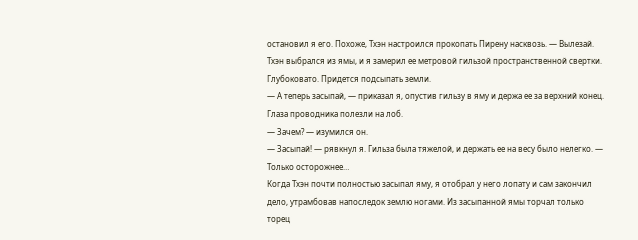остановил я его. Похоже, Тхэн настроился прокопать Пирену насквозь. — Вылезай.
Тхэн выбрался из ямы, и я замерил ее метровой гильзой пространственной свертки. Глубоковато. Придется подсыпать земли.
— А теперь засыпай, — приказал я, опустив гильзу в яму и держа ее за верхний конец. Глаза проводника полезли на лоб.
— Зачем? — изумился он.
— Засыпай! — рявкнул я. Гильза была тяжелой, и держать ее на весу было нелегко. — Только осторожнее…
Когда Тхэн почти полностью засыпал яму, я отобрал у него лопату и сам закончил дело, утрамбовав напоследок землю ногами. Из засыпанной ямы торчал только торец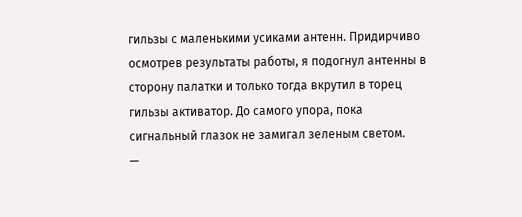гильзы с маленькими усиками антенн. Придирчиво осмотрев результаты работы, я подогнул антенны в сторону палатки и только тогда вкрутил в торец гильзы активатор. До самого упора, пока сигнальный глазок не замигал зеленым светом.
—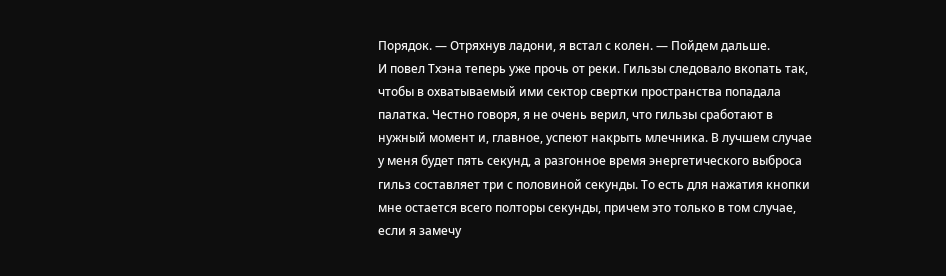Порядок. — Отряхнув ладони, я встал с колен. — Пойдем дальше.
И повел Тхэна теперь уже прочь от реки. Гильзы следовало вкопать так, чтобы в охватываемый ими сектор свертки пространства попадала палатка. Честно говоря, я не очень верил, что гильзы сработают в нужный момент и, главное, успеют накрыть млечника. В лучшем случае у меня будет пять секунд, а разгонное время энергетического выброса гильз составляет три с половиной секунды. То есть для нажатия кнопки мне остается всего полторы секунды, причем это только в том случае, если я замечу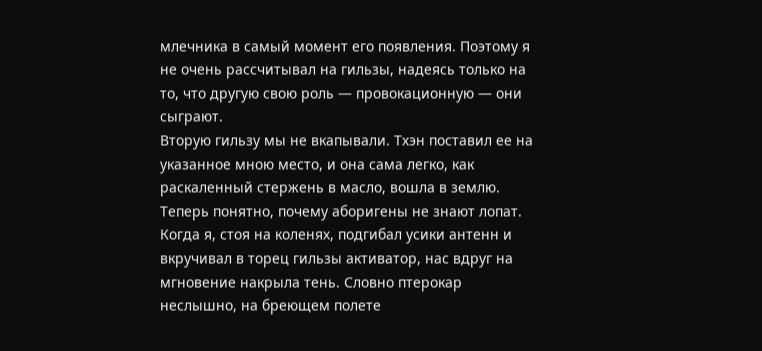млечника в самый момент его появления. Поэтому я не очень рассчитывал на гильзы, надеясь только на то, что другую свою роль — провокационную — они сыграют.
Вторую гильзу мы не вкапывали. Тхэн поставил ее на указанное мною место, и она сама легко, как раскаленный стержень в масло, вошла в землю. Теперь понятно, почему аборигены не знают лопат.
Когда я, стоя на коленях, подгибал усики антенн и вкручивал в торец гильзы активатор, нас вдруг на мгновение накрыла тень. Словно птерокар неслышно, на бреющем полете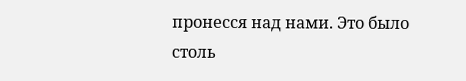пронесся над нами. Это было столь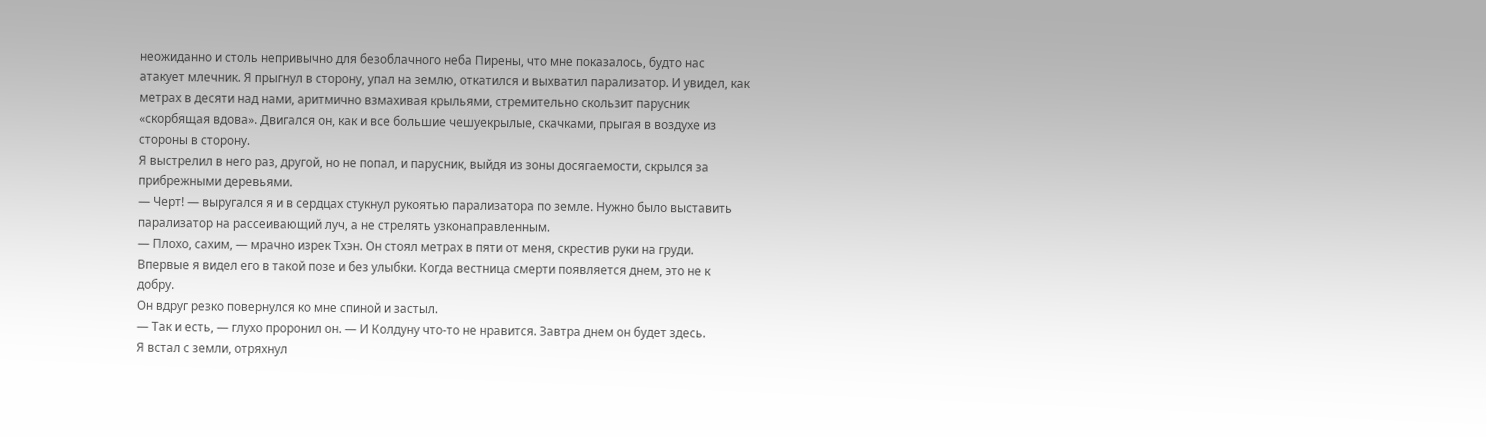неожиданно и столь непривычно для безоблачного неба Пирены, что мне показалось, будто нас атакует млечник. Я прыгнул в сторону, упал на землю, откатился и выхватил парализатор. И увидел, как метрах в десяти над нами, аритмично взмахивая крыльями, стремительно скользит парусник «скорбящая вдова». Двигался он, как и все большие чешуекрылые, скачками, прыгая в воздухе из стороны в сторону.
Я выстрелил в него раз, другой, но не попал, и парусник, выйдя из зоны досягаемости, скрылся за прибрежными деревьями.
— Черт! — выругался я и в сердцах стукнул рукоятью парализатора по земле. Нужно было выставить парализатор на рассеивающий луч, а не стрелять узконаправленным.
— Плохо, сахим, — мрачно изрек Тхэн. Он стоял метрах в пяти от меня, скрестив руки на груди. Впервые я видел его в такой позе и без улыбки. Когда вестница смерти появляется днем, это не к добру.
Он вдруг резко повернулся ко мне спиной и застыл.
— Так и есть, — глухо проронил он. — И Колдуну что-то не нравится. Завтра днем он будет здесь.
Я встал с земли, отряхнул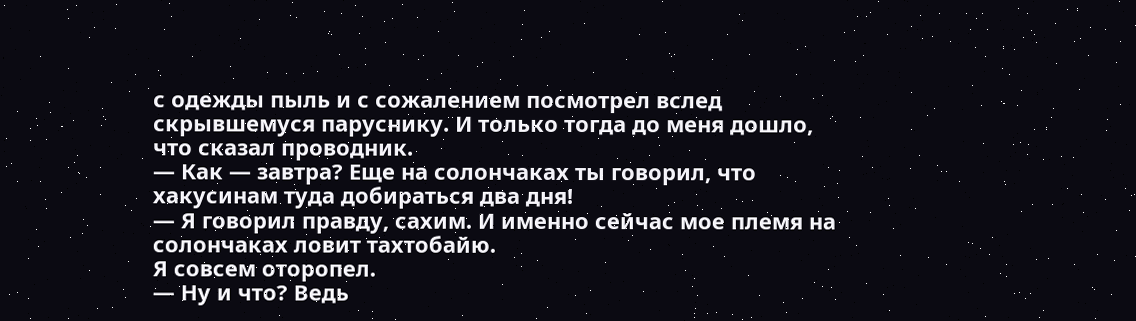с одежды пыль и с сожалением посмотрел вслед скрывшемуся паруснику. И только тогда до меня дошло, что сказал проводник.
— Как — завтра? Еще на солончаках ты говорил, что хакусинам туда добираться два дня!
— Я говорил правду, сахим. И именно сейчас мое племя на солончаках ловит тахтобайю.
Я совсем оторопел.
— Ну и что? Ведь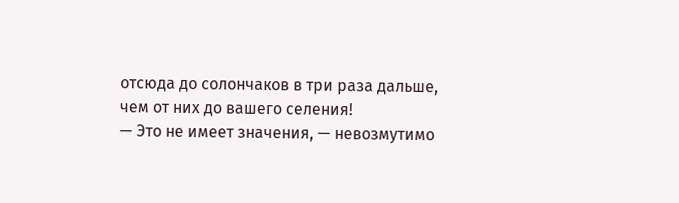отсюда до солончаков в три раза дальше, чем от них до вашего селения!
— Это не имеет значения, — невозмутимо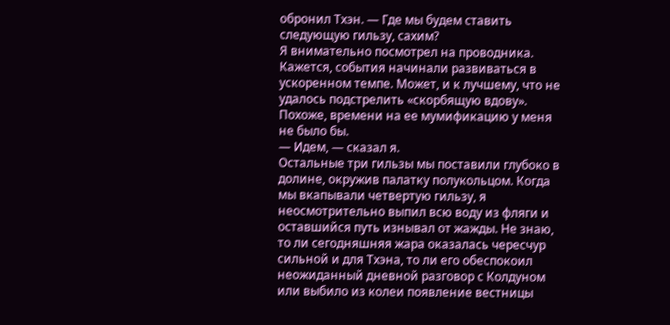обронил Тхэн. — Где мы будем ставить следующую гильзу, сахим?
Я внимательно посмотрел на проводника. Кажется, события начинали развиваться в ускоренном темпе. Может, и к лучшему, что не удалось подстрелить «скорбящую вдову». Похоже, времени на ее мумификацию у меня не было бы.
— Идем, — сказал я.
Остальные три гильзы мы поставили глубоко в долине, окружив палатку полукольцом. Когда мы вкапывали четвертую гильзу, я неосмотрительно выпил всю воду из фляги и оставшийся путь изнывал от жажды. Не знаю, то ли сегодняшняя жара оказалась чересчур сильной и для Тхэна, то ли его обеспокоил неожиданный дневной разговор с Колдуном или выбило из колеи появление вестницы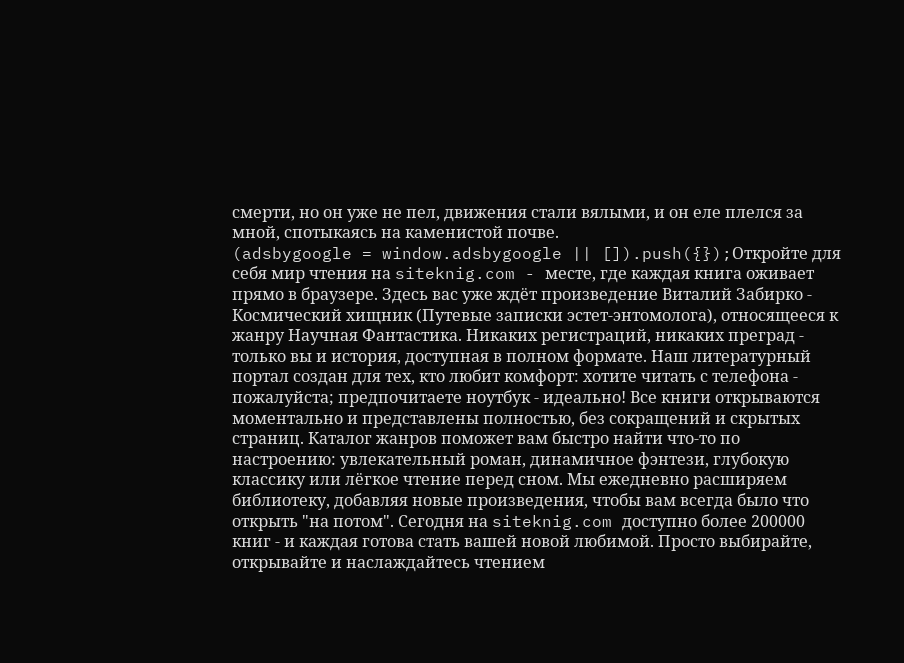смерти, но он уже не пел, движения стали вялыми, и он еле плелся за мной, спотыкаясь на каменистой почве.
(adsbygoogle = window.adsbygoogle || []).push({});Откройте для себя мир чтения на siteknig.com - месте, где каждая книга оживает прямо в браузере. Здесь вас уже ждёт произведение Виталий Забирко - Космический хищник (Путевые записки эстет-энтомолога), относящееся к жанру Научная Фантастика. Никаких регистраций, никаких преград - только вы и история, доступная в полном формате. Наш литературный портал создан для тех, кто любит комфорт: хотите читать с телефона - пожалуйста; предпочитаете ноутбук - идеально! Все книги открываются моментально и представлены полностью, без сокращений и скрытых страниц. Каталог жанров поможет вам быстро найти что-то по настроению: увлекательный роман, динамичное фэнтези, глубокую классику или лёгкое чтение перед сном. Мы ежедневно расширяем библиотеку, добавляя новые произведения, чтобы вам всегда было что открыть "на потом". Сегодня на siteknig.com доступно более 200000 книг - и каждая готова стать вашей новой любимой. Просто выбирайте, открывайте и наслаждайтесь чтением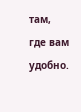там, где вам удобно.